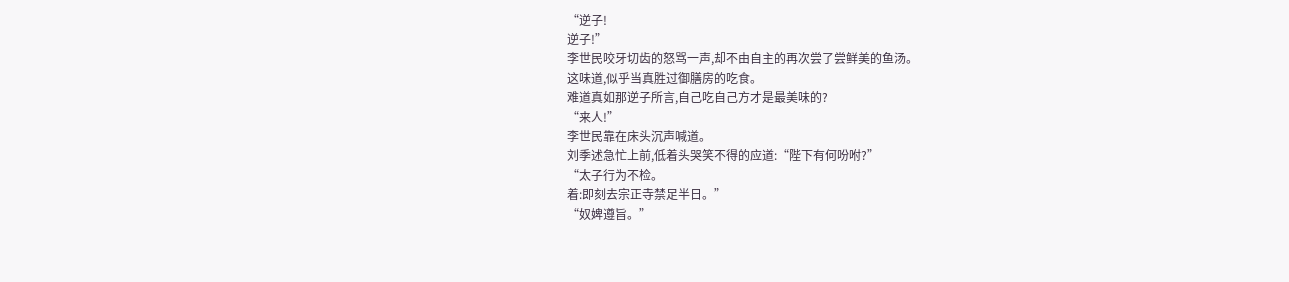“逆子!
逆子!”
李世民咬牙切齿的怒骂一声,却不由自主的再次尝了尝鲜美的鱼汤。
这味道,似乎当真胜过御膳房的吃食。
难道真如那逆子所言,自己吃自己方才是最美味的?
“来人!”
李世民靠在床头沉声喊道。
刘季述急忙上前,低着头哭笑不得的应道:“陛下有何吩咐?”
“太子行为不检。
着:即刻去宗正寺禁足半日。”
“奴婢遵旨。”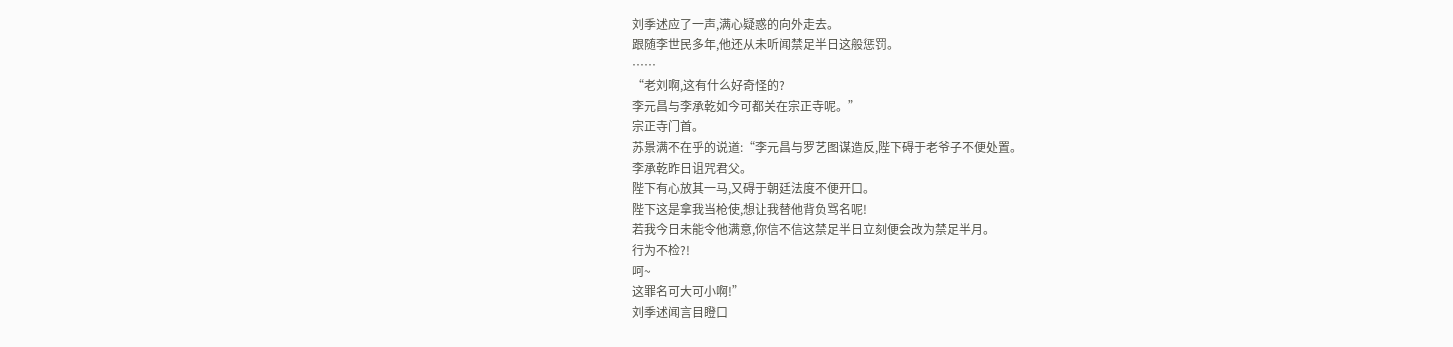刘季述应了一声,满心疑惑的向外走去。
跟随李世民多年,他还从未听闻禁足半日这般惩罚。
……
“老刘啊,这有什么好奇怪的?
李元昌与李承乾如今可都关在宗正寺呢。”
宗正寺门首。
苏景满不在乎的说道:“李元昌与罗艺图谋造反,陛下碍于老爷子不便处置。
李承乾昨日诅咒君父。
陛下有心放其一马,又碍于朝廷法度不便开口。
陛下这是拿我当枪使,想让我替他背负骂名呢!
若我今日未能令他满意,你信不信这禁足半日立刻便会改为禁足半月。
行为不检?!
呵~
这罪名可大可小啊!”
刘季述闻言目瞪口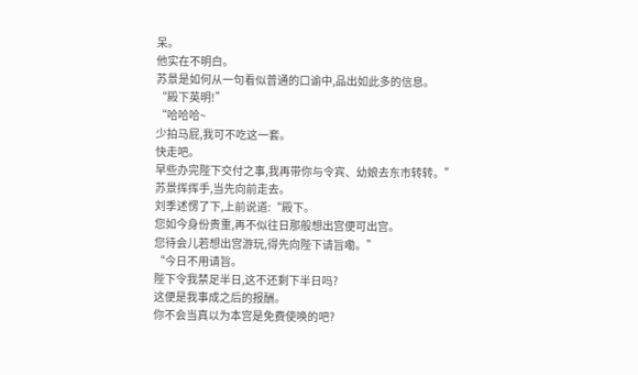呆。
他实在不明白。
苏景是如何从一句看似普通的口谕中,品出如此多的信息。
“殿下英明!”
“哈哈哈~
少拍马屁,我可不吃这一套。
快走吧。
早些办完陛下交付之事,我再带你与令宾、幼娘去东市转转。”
苏景挥挥手,当先向前走去。
刘季述愣了下,上前说道:“殿下。
您如今身份贵重,再不似往日那般想出宫便可出宫。
您待会儿若想出宫游玩,得先向陛下请旨嘞。”
“今日不用请旨。
陛下令我禁足半日,这不还剩下半日吗?
这便是我事成之后的报酬。
你不会当真以为本宫是免费使唤的吧?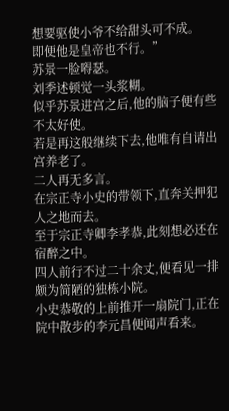想要驱使小爷不给甜头可不成。
即便他是皇帝也不行。”
苏景一脸嘚瑟。
刘季述顿觉一头浆糊。
似乎苏景进宫之后,他的脑子便有些不太好使。
若是再这般继续下去,他唯有自请出宫养老了。
二人再无多言。
在宗正寺小史的带领下,直奔关押犯人之地而去。
至于宗正寺卿李孝恭,此刻想必还在宿醉之中。
四人前行不过二十余丈,便看见一排颇为简陋的独栋小院。
小史恭敬的上前推开一扇院门,正在院中散步的李元昌便闻声看来。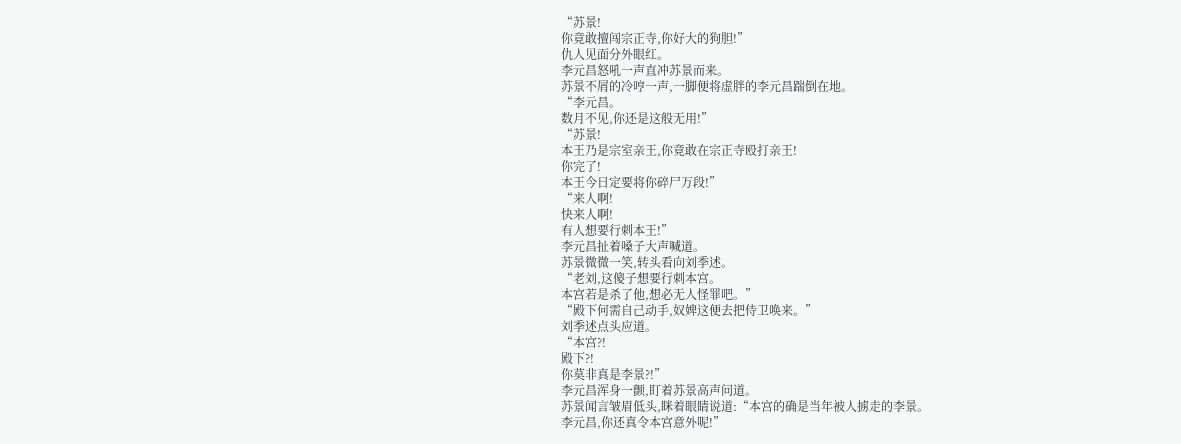“苏景!
你竟敢擅闯宗正寺,你好大的狗胆!”
仇人见面分外眼红。
李元昌怒吼一声直冲苏景而来。
苏景不屑的冷哼一声,一脚便将虚胖的李元昌踹倒在地。
“李元昌。
数月不见,你还是这般无用!”
“苏景!
本王乃是宗室亲王,你竟敢在宗正寺殴打亲王!
你完了!
本王今日定要将你碎尸万段!”
“来人啊!
快来人啊!
有人想要行刺本王!”
李元昌扯着嗓子大声喊道。
苏景微微一笑,转头看向刘季述。
“老刘,这傻子想要行刺本宫。
本宫若是杀了他,想必无人怪罪吧。”
“殿下何需自己动手,奴婢这便去把侍卫唤来。”
刘季述点头应道。
“本宫?!
殿下?!
你莫非真是李景?!”
李元昌浑身一颤,盯着苏景高声问道。
苏景闻言皱眉低头,眯着眼睛说道:“本宫的确是当年被人掳走的李景。
李元昌,你还真令本宫意外呢!”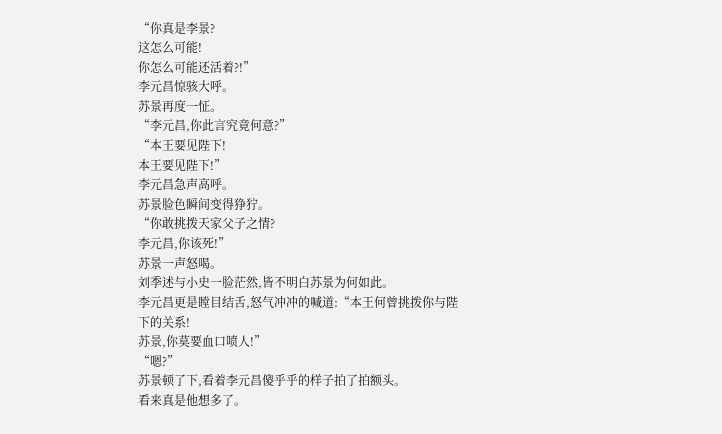“你真是李景?
这怎么可能!
你怎么可能还活着?!”
李元昌惊骇大呼。
苏景再度一怔。
“李元昌,你此言究竟何意?”
“本王要见陛下!
本王要见陛下!”
李元昌急声高呼。
苏景脸色瞬间变得狰狞。
“你敢挑拨天家父子之情?
李元昌,你该死!”
苏景一声怒喝。
刘季述与小史一脸茫然,皆不明白苏景为何如此。
李元昌更是瞠目结舌,怒气冲冲的喊道:“本王何曾挑拨你与陛下的关系!
苏景,你莫要血口喷人!”
“嗯?”
苏景顿了下,看着李元昌傻乎乎的样子拍了拍额头。
看来真是他想多了。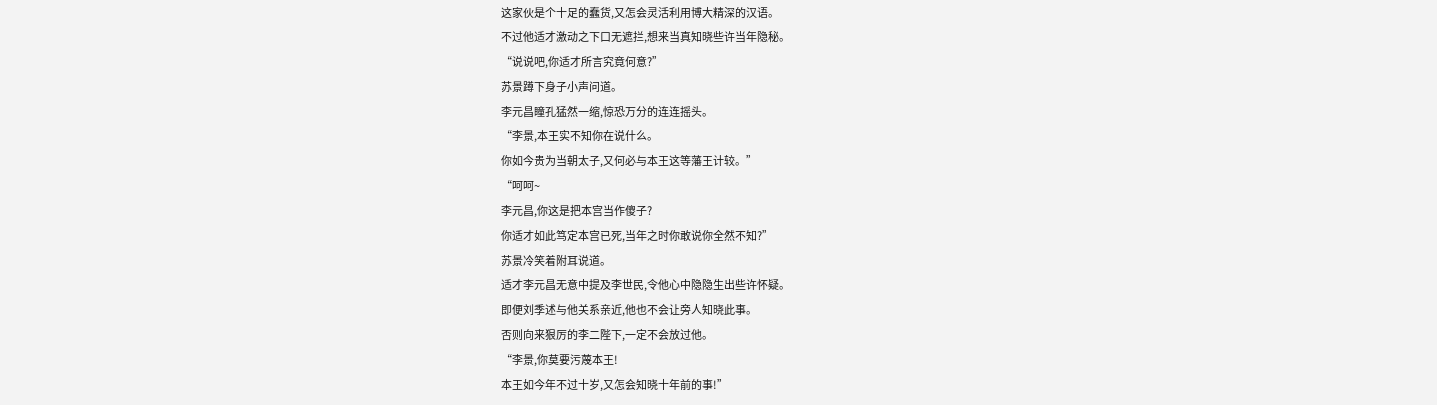这家伙是个十足的蠢货,又怎会灵活利用博大精深的汉语。
不过他适才激动之下口无遮拦,想来当真知晓些许当年隐秘。
“说说吧,你适才所言究竟何意?”
苏景蹲下身子小声问道。
李元昌瞳孔猛然一缩,惊恐万分的连连摇头。
“李景,本王实不知你在说什么。
你如今贵为当朝太子,又何必与本王这等藩王计较。”
“呵呵~
李元昌,你这是把本宫当作傻子?
你适才如此笃定本宫已死,当年之时你敢说你全然不知?”
苏景冷笑着附耳说道。
适才李元昌无意中提及李世民,令他心中隐隐生出些许怀疑。
即便刘季述与他关系亲近,他也不会让旁人知晓此事。
否则向来狠厉的李二陛下,一定不会放过他。
“李景,你莫要污蔑本王!
本王如今年不过十岁,又怎会知晓十年前的事!”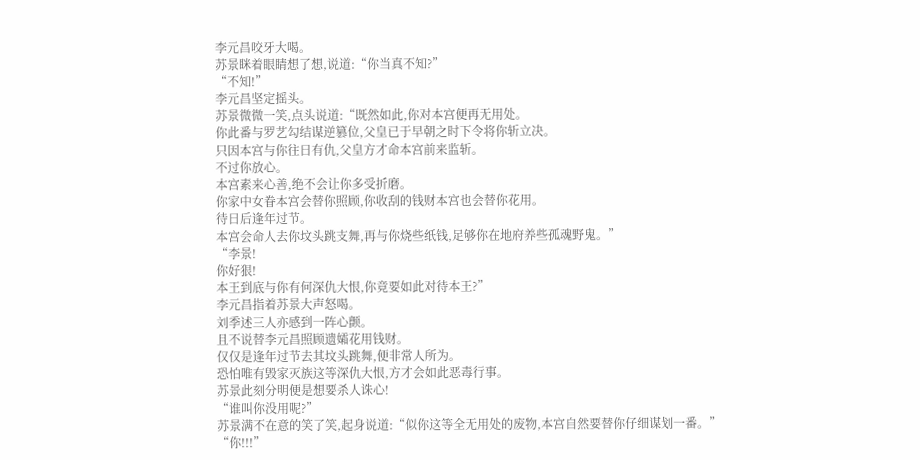李元昌咬牙大喝。
苏景眯着眼睛想了想,说道:“你当真不知?”
“不知!”
李元昌坚定摇头。
苏景微微一笑,点头说道:“既然如此,你对本宫便再无用处。
你此番与罗艺勾结谋逆篡位,父皇已于早朝之时下令将你斩立决。
只因本宫与你往日有仇,父皇方才命本宫前来监斩。
不过你放心。
本宫素来心善,绝不会让你多受折磨。
你家中女眷本宫会替你照顾,你收刮的钱财本宫也会替你花用。
待日后逢年过节。
本宫会命人去你坟头跳支舞,再与你烧些纸钱,足够你在地府养些孤魂野鬼。”
“李景!
你好狠!
本王到底与你有何深仇大恨,你竟要如此对待本王?”
李元昌指着苏景大声怒喝。
刘季述三人亦感到一阵心颤。
且不说替李元昌照顾遗孀花用钱财。
仅仅是逢年过节去其坟头跳舞,便非常人所为。
恐怕唯有毁家灭族这等深仇大恨,方才会如此恶毒行事。
苏景此刻分明便是想要杀人诛心!
“谁叫你没用呢?”
苏景满不在意的笑了笑,起身说道:“似你这等全无用处的废物,本宫自然要替你仔细谋划一番。”
“你!!!”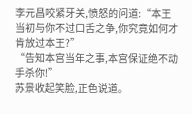李元昌咬紧牙关,愤怒的问道:“本王当初与你不过口舌之争,你究竟如何才肯放过本王?”
“告知本宫当年之事,本宫保证绝不动手杀你!”
苏景收起笑脸,正色说道。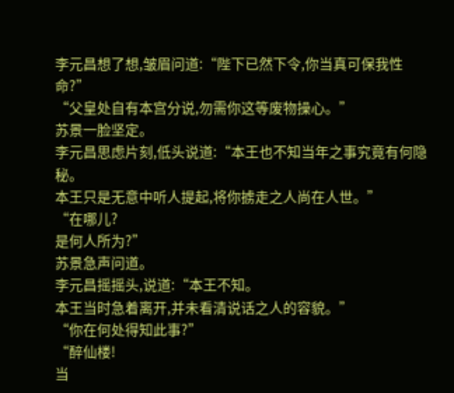李元昌想了想,皱眉问道:“陛下已然下令,你当真可保我性命?”
“父皇处自有本宫分说,勿需你这等废物操心。”
苏景一脸坚定。
李元昌思虑片刻,低头说道:“本王也不知当年之事究竟有何隐秘。
本王只是无意中听人提起,将你掳走之人尚在人世。”
“在哪儿?
是何人所为?”
苏景急声问道。
李元昌摇摇头,说道:“本王不知。
本王当时急着离开,并未看清说话之人的容貌。”
“你在何处得知此事?”
“醉仙楼!
当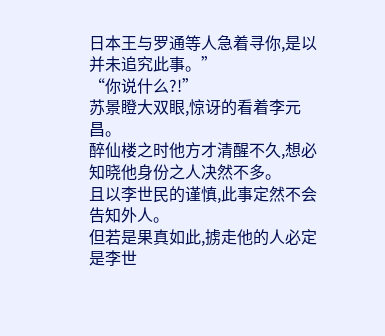日本王与罗通等人急着寻你,是以并未追究此事。”
“你说什么?!”
苏景瞪大双眼,惊讶的看着李元昌。
醉仙楼之时他方才清醒不久,想必知晓他身份之人决然不多。
且以李世民的谨慎,此事定然不会告知外人。
但若是果真如此,掳走他的人必定是李世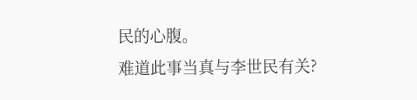民的心腹。
难道此事当真与李世民有关?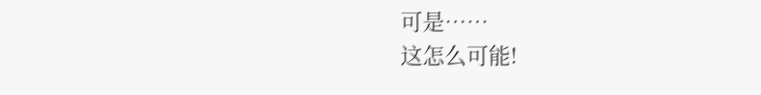可是……
这怎么可能!